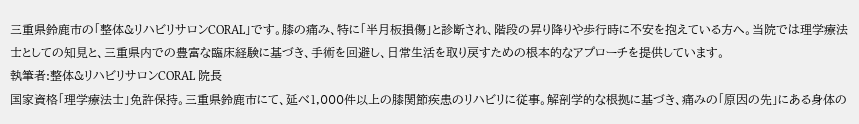三重県鈴鹿市の「整体&リハビリサロンCORAL」です。膝の痛み、特に「半月板損傷」と診断され、階段の昇り降りや歩行時に不安を抱えている方へ。当院では理学療法士としての知見と、三重県内での豊富な臨床経験に基づき、手術を回避し、日常生活を取り戻すための根本的なアプローチを提供しています。
執筆者:整体&リハビリサロンCORAL 院長
国家資格「理学療法士」免許保持。三重県鈴鹿市にて、延べ1,000件以上の膝関節疾患のリハビリに従事。解剖学的な根拠に基づき、痛みの「原因の先」にある身体の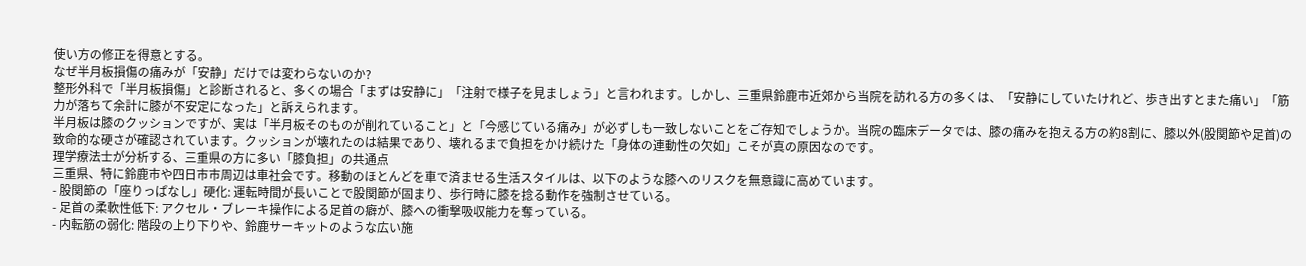使い方の修正を得意とする。
なぜ半月板損傷の痛みが「安静」だけでは変わらないのか?
整形外科で「半月板損傷」と診断されると、多くの場合「まずは安静に」「注射で様子を見ましょう」と言われます。しかし、三重県鈴鹿市近郊から当院を訪れる方の多くは、「安静にしていたけれど、歩き出すとまた痛い」「筋力が落ちて余計に膝が不安定になった」と訴えられます。
半月板は膝のクッションですが、実は「半月板そのものが削れていること」と「今感じている痛み」が必ずしも一致しないことをご存知でしょうか。当院の臨床データでは、膝の痛みを抱える方の約8割に、膝以外(股関節や足首)の致命的な硬さが確認されています。クッションが壊れたのは結果であり、壊れるまで負担をかけ続けた「身体の連動性の欠如」こそが真の原因なのです。
理学療法士が分析する、三重県の方に多い「膝負担」の共通点
三重県、特に鈴鹿市や四日市市周辺は車社会です。移動のほとんどを車で済ませる生活スタイルは、以下のような膝へのリスクを無意識に高めています。
- 股関節の「座りっぱなし」硬化: 運転時間が長いことで股関節が固まり、歩行時に膝を捻る動作を強制させている。
- 足首の柔軟性低下: アクセル・ブレーキ操作による足首の癖が、膝への衝撃吸収能力を奪っている。
- 内転筋の弱化: 階段の上り下りや、鈴鹿サーキットのような広い施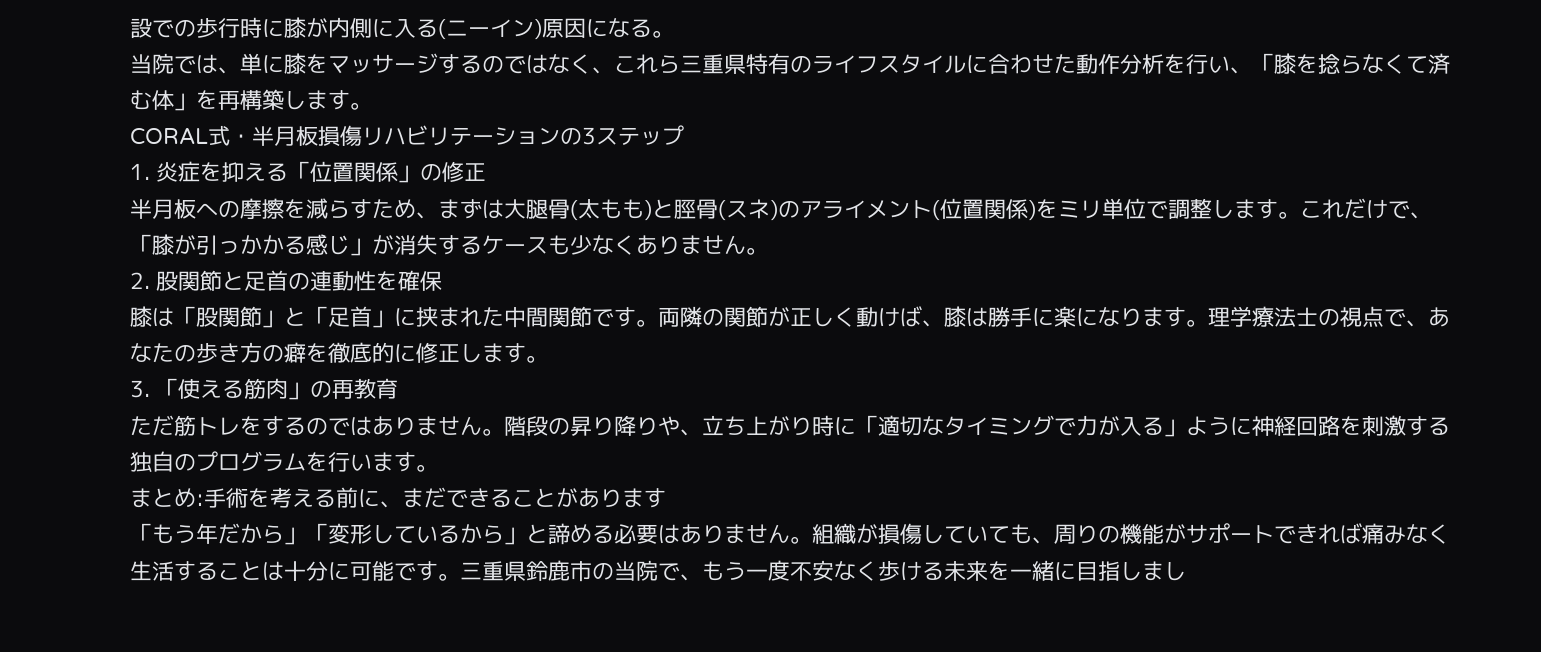設での歩行時に膝が内側に入る(ニーイン)原因になる。
当院では、単に膝をマッサージするのではなく、これら三重県特有のライフスタイルに合わせた動作分析を行い、「膝を捻らなくて済む体」を再構築します。
CORAL式・半月板損傷リハビリテーションの3ステップ
1. 炎症を抑える「位置関係」の修正
半月板への摩擦を減らすため、まずは大腿骨(太もも)と脛骨(スネ)のアライメント(位置関係)をミリ単位で調整します。これだけで、「膝が引っかかる感じ」が消失するケースも少なくありません。
2. 股関節と足首の連動性を確保
膝は「股関節」と「足首」に挟まれた中間関節です。両隣の関節が正しく動けば、膝は勝手に楽になります。理学療法士の視点で、あなたの歩き方の癖を徹底的に修正します。
3. 「使える筋肉」の再教育
ただ筋トレをするのではありません。階段の昇り降りや、立ち上がり時に「適切なタイミングで力が入る」ように神経回路を刺激する独自のプログラムを行います。
まとめ:手術を考える前に、まだできることがあります
「もう年だから」「変形しているから」と諦める必要はありません。組織が損傷していても、周りの機能がサポートできれば痛みなく生活することは十分に可能です。三重県鈴鹿市の当院で、もう一度不安なく歩ける未来を一緒に目指しまし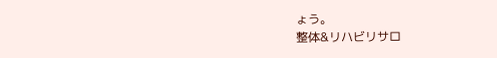ょう。
整体&リハビリサロ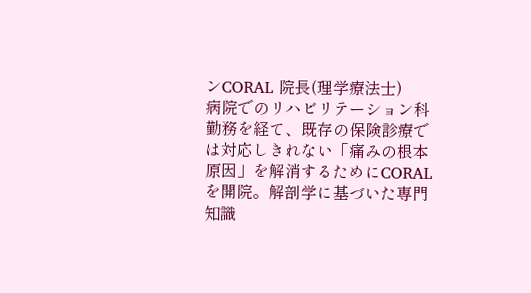ンCORAL 院長(理学療法士)
病院でのリハビリテーション科勤務を経て、既存の保険診療では対応しきれない「痛みの根本原因」を解消するためにCORALを開院。解剖学に基づいた専門知識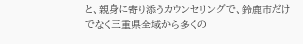と、親身に寄り添うカウンセリングで、鈴鹿市だけでなく三重県全域から多くの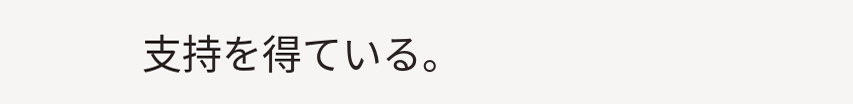支持を得ている。